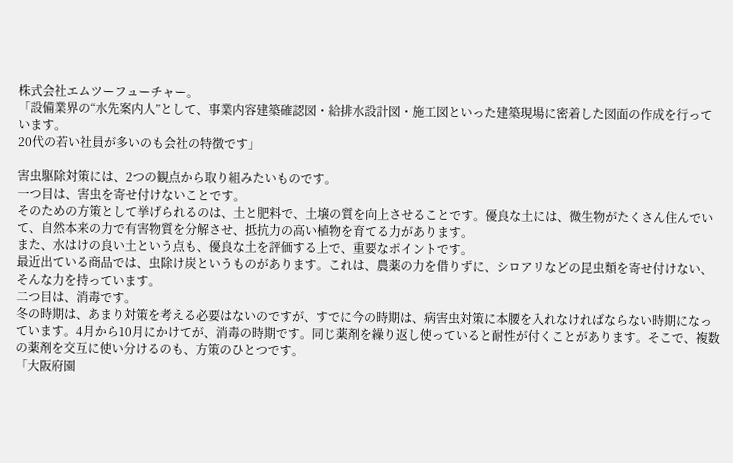株式会社エムツーフューチャー。
「設備業界の“水先案内人”として、事業内容建築確認図・給排水設計図・施工図といった建築現場に密着した図面の作成を行っています。
20代の若い社員が多いのも会社の特徴です」

害虫駆除対策には、2つの観点から取り組みたいものです。
一つ目は、害虫を寄せ付けないことです。
そのための方策として挙げられるのは、土と肥料で、土壌の質を向上させることです。優良な土には、微生物がたくさん住んでいて、自然本来の力で有害物質を分解させ、抵抗力の高い植物を育てる力があります。
また、水はけの良い土という点も、優良な土を評価する上で、重要なポイントです。
最近出ている商品では、虫除け炭というものがあります。これは、農薬の力を借りずに、シロアリなどの昆虫類を寄せ付けない、そんな力を持っています。
二つ目は、消毒です。
冬の時期は、あまり対策を考える必要はないのですが、すでに今の時期は、病害虫対策に本腰を入れなければならない時期になっています。4月から10月にかけてが、消毒の時期です。同じ薬剤を繰り返し使っていると耐性が付くことがあります。そこで、複数の薬剤を交互に使い分けるのも、方策のひとつです。
「大阪府園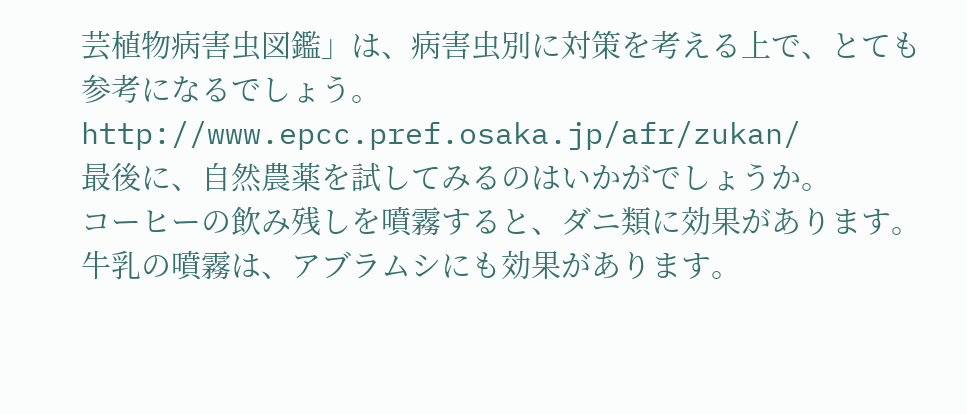芸植物病害虫図鑑」は、病害虫別に対策を考える上で、とても参考になるでしょう。
http://www.epcc.pref.osaka.jp/afr/zukan/
最後に、自然農薬を試してみるのはいかがでしょうか。
コーヒーの飲み残しを噴霧すると、ダニ類に効果があります。牛乳の噴霧は、アブラムシにも効果があります。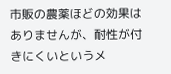市販の農薬ほどの効果はありませんが、耐性が付きにくいというメ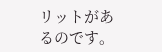リットがあるのです。